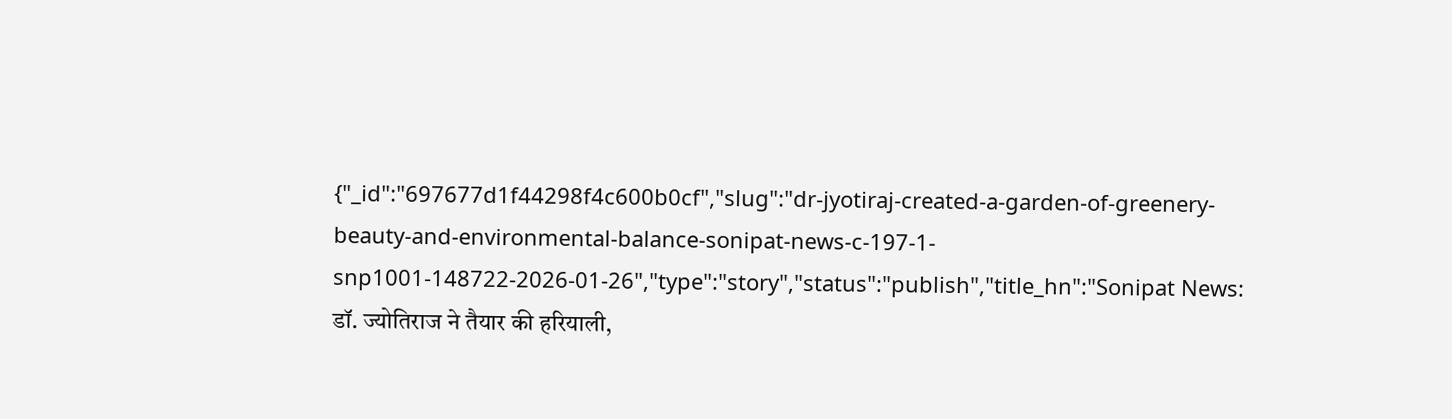{"_id":"697677d1f44298f4c600b0cf","slug":"dr-jyotiraj-created-a-garden-of-greenery-beauty-and-environmental-balance-sonipat-news-c-197-1-snp1001-148722-2026-01-26","type":"story","status":"publish","title_hn":"Sonipat News: डॉ. ज्योतिराज ने तैयार की हरियाली,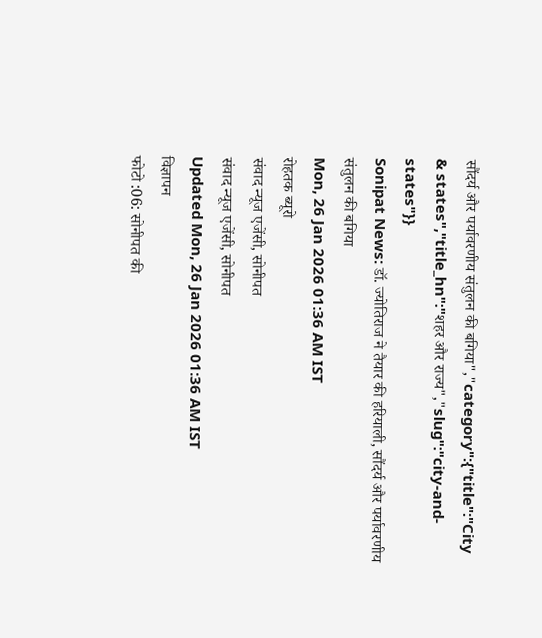सौंदर्य और पर्यावरणीय संतुलन की बगिया","category":{"title":"City & states","title_hn":"शहर और राज्य","slug":"city-and-states"}}
Sonipat News: डॉ. ज्योतिराज ने तैयार की हरियाली, सौंदर्य और पर्यावरणीय संतुलन की बगिया
Mon, 26 Jan 2026 01:36 AM IST
रोहतक ब्यूरो
संवाद न्यूज एजेंसी, सोनीपत
संवाद न्यूज एजेंसी, सोनीपत
Updated Mon, 26 Jan 2026 01:36 AM IST
विज्ञापन
फोटो :06: सोनीपत की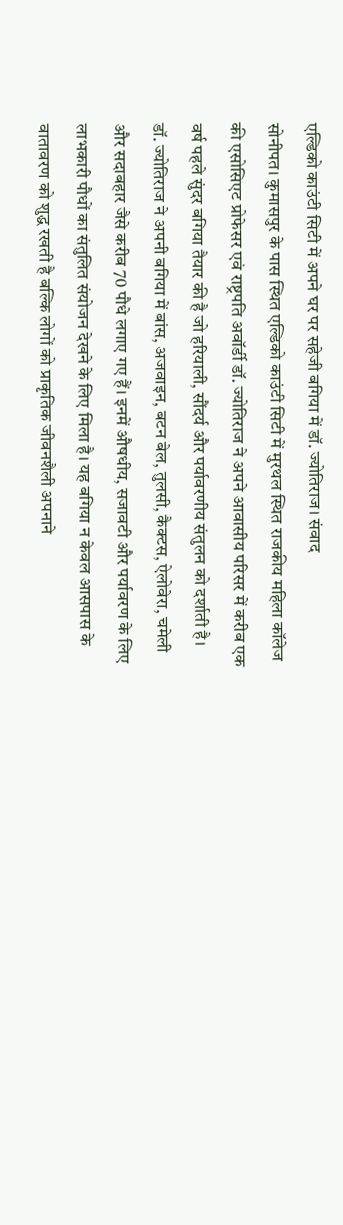एल्डिको काउंटी सिटी में अपने घर पर सहेजी बगिया में डॉ. ज्योतिराज। संवाद
सोनीपत। कुमासपुर के पास स्थित एल्डिको काउंटी सिटी में मुरथल स्थित राजकीय महिला कॉलेज की एसोसिएट प्रोफेसर एवं राष्ट्रपति अवॉर्डी डॉ. ज्योतिराज ने अपने आवासीय परिसर में करीब एक वर्ष पहले सुंदर बगिया तैयार की है जो हरियाली, सौंदर्य और पर्यावरणीय संतुलन को दर्शाती है।
डॉ. ज्योतिराज ने अपनी बगिया में बांस, अजवाइन, बटन बेल, तुलसी, कैक्टस, ऐलोवेरा, चमेली और सदाबहार जैसे करीब 70 पौधे लगाए गए हैं। इनमें औषधीय, सजावटी और पर्यावरण के लिए लाभकारी पौधों का संतुलित संयोजन देखने के लिए मिला है। यह बगिया न केवल आसपास के वातावरण को शुद्ध रखती है बल्कि लोगों को प्राकृतिक जीवनशैली अपनाने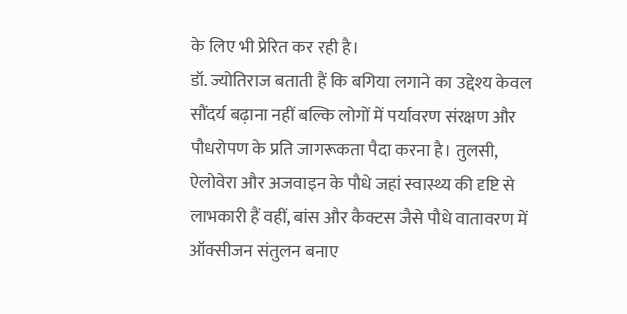के लिए भी प्रेरित कर रही है।
डॉ. ज्योतिराज बताती हैं कि बगिया लगाने का उद्देश्य केवल सौंदर्य बढ़ाना नहीं बल्कि लोगों में पर्यावरण संरक्षण और पौधरोपण के प्रति जागरूकता पैदा करना है। तुलसी, ऐलोवेरा और अजवाइन के पौधे जहां स्वास्थ्य की दृष्टि से लाभकारी हैं वहीं, बांस और कैक्टस जैसे पौधे वातावरण में ऑक्सीजन संतुलन बनाए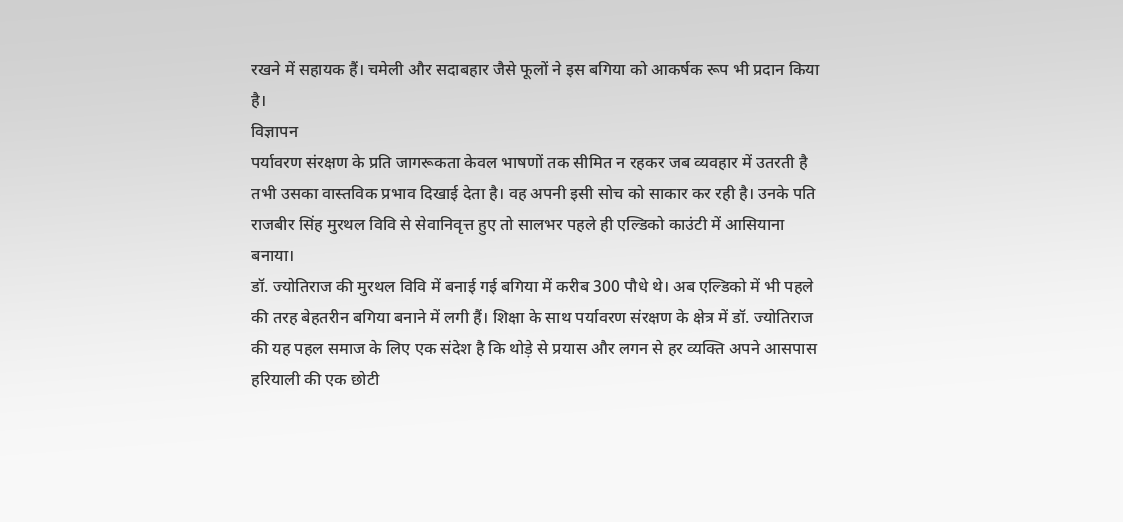रखने में सहायक हैं। चमेली और सदाबहार जैसे फूलों ने इस बगिया को आकर्षक रूप भी प्रदान किया है।
विज्ञापन
पर्यावरण संरक्षण के प्रति जागरूकता केवल भाषणों तक सीमित न रहकर जब व्यवहार में उतरती है तभी उसका वास्तविक प्रभाव दिखाई देता है। वह अपनी इसी सोच को साकार कर रही है। उनके पति राजबीर सिंह मुरथल विवि से सेवानिवृत्त हुए तो सालभर पहले ही एल्डिको काउंटी में आसियाना बनाया।
डॉ. ज्योतिराज की मुरथल विवि में बनाई गई बगिया में करीब 300 पौधे थे। अब एल्डिको में भी पहले की तरह बेहतरीन बगिया बनाने में लगी हैं। शिक्षा के साथ पर्यावरण संरक्षण के क्षेत्र में डॉ. ज्योतिराज की यह पहल समाज के लिए एक संदेश है कि थोड़े से प्रयास और लगन से हर व्यक्ति अपने आसपास हरियाली की एक छोटी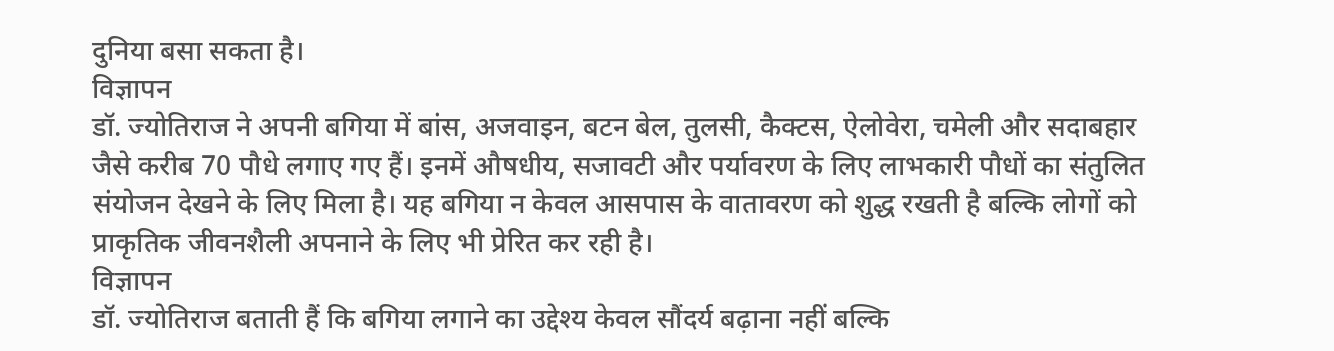दुनिया बसा सकता है।
विज्ञापन
डॉ. ज्योतिराज ने अपनी बगिया में बांस, अजवाइन, बटन बेल, तुलसी, कैक्टस, ऐलोवेरा, चमेली और सदाबहार जैसे करीब 70 पौधे लगाए गए हैं। इनमें औषधीय, सजावटी और पर्यावरण के लिए लाभकारी पौधों का संतुलित संयोजन देखने के लिए मिला है। यह बगिया न केवल आसपास के वातावरण को शुद्ध रखती है बल्कि लोगों को प्राकृतिक जीवनशैली अपनाने के लिए भी प्रेरित कर रही है।
विज्ञापन
डॉ. ज्योतिराज बताती हैं कि बगिया लगाने का उद्देश्य केवल सौंदर्य बढ़ाना नहीं बल्कि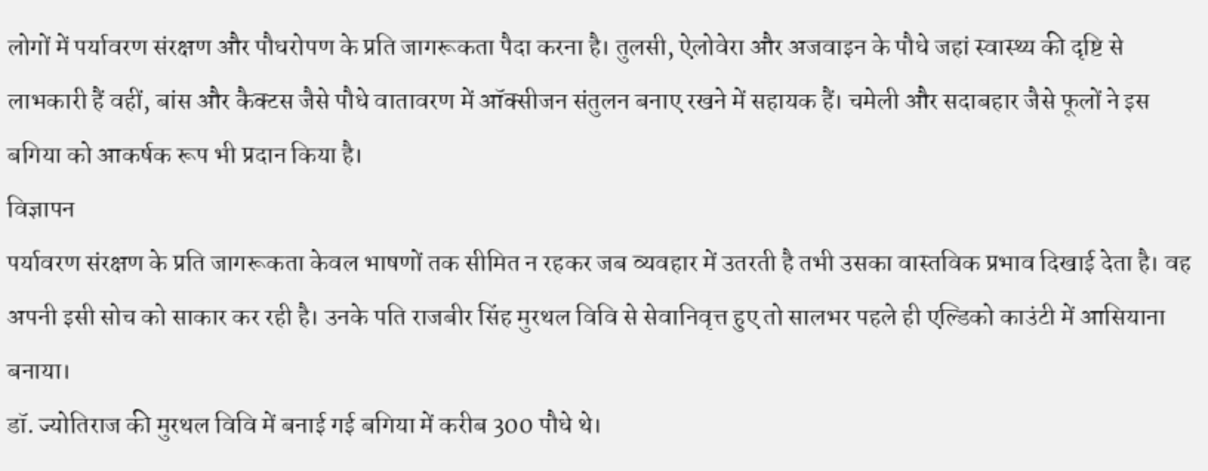लोगों में पर्यावरण संरक्षण और पौधरोपण के प्रति जागरूकता पैदा करना है। तुलसी, ऐलोवेरा और अजवाइन के पौधे जहां स्वास्थ्य की दृष्टि से लाभकारी हैं वहीं, बांस और कैक्टस जैसे पौधे वातावरण में ऑक्सीजन संतुलन बनाए रखने में सहायक हैं। चमेली और सदाबहार जैसे फूलों ने इस बगिया को आकर्षक रूप भी प्रदान किया है।
विज्ञापन
पर्यावरण संरक्षण के प्रति जागरूकता केवल भाषणों तक सीमित न रहकर जब व्यवहार में उतरती है तभी उसका वास्तविक प्रभाव दिखाई देता है। वह अपनी इसी सोच को साकार कर रही है। उनके पति राजबीर सिंह मुरथल विवि से सेवानिवृत्त हुए तो सालभर पहले ही एल्डिको काउंटी में आसियाना बनाया।
डॉ. ज्योतिराज की मुरथल विवि में बनाई गई बगिया में करीब 300 पौधे थे।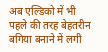अब एल्डिको में भी पहले की तरह बेहतरीन बगिया बनाने में लगी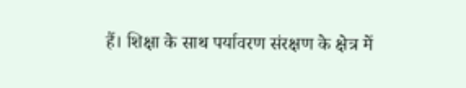हैं। शिक्षा के साथ पर्यावरण संरक्षण के क्षेत्र में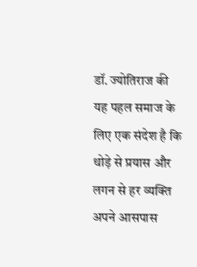डॉ. ज्योतिराज की यह पहल समाज के लिए एक संदेश है कि थोड़े से प्रयास और लगन से हर व्यक्ति अपने आसपास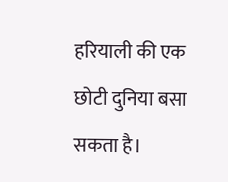हरियाली की एक छोटी दुनिया बसा सकता है।